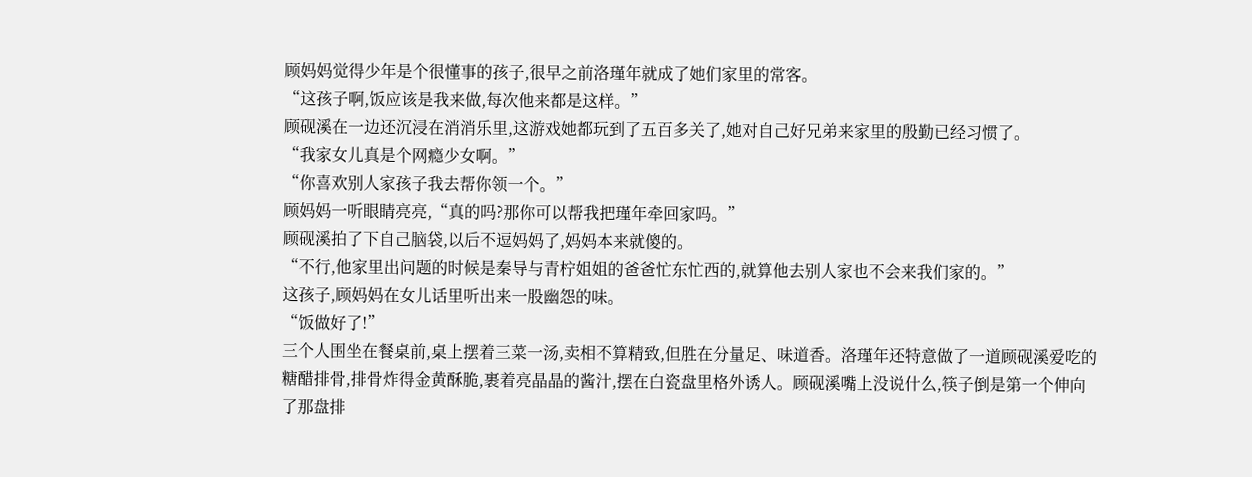顾妈妈觉得少年是个很懂事的孩子,很早之前洛瑾年就成了她们家里的常客。
“这孩子啊,饭应该是我来做,每次他来都是这样。”
顾砚溪在一边还沉浸在消消乐里,这游戏她都玩到了五百多关了,她对自己好兄弟来家里的殷勤已经习惯了。
“我家女儿真是个网瘾少女啊。”
“你喜欢别人家孩子我去帮你领一个。”
顾妈妈一听眼睛亮亮,“真的吗?那你可以帮我把瑾年牵回家吗。”
顾砚溪拍了下自己脑袋,以后不逗妈妈了,妈妈本来就傻的。
“不行,他家里出问题的时候是秦导与青柠姐姐的爸爸忙东忙西的,就算他去别人家也不会来我们家的。”
这孩子,顾妈妈在女儿话里听出来一股幽怨的味。
“饭做好了!”
三个人围坐在餐桌前,桌上摆着三菜一汤,卖相不算精致,但胜在分量足、味道香。洛瑾年还特意做了一道顾砚溪爱吃的糖醋排骨,排骨炸得金黄酥脆,裹着亮晶晶的酱汁,摆在白瓷盘里格外诱人。顾砚溪嘴上没说什么,筷子倒是第一个伸向了那盘排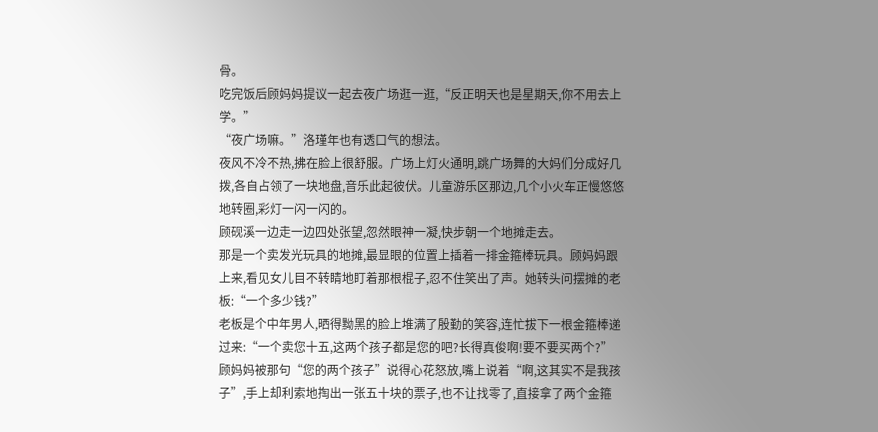骨。
吃完饭后顾妈妈提议一起去夜广场逛一逛,“反正明天也是星期天,你不用去上学。”
“夜广场嘛。”洛瑾年也有透口气的想法。
夜风不冷不热,拂在脸上很舒服。广场上灯火通明,跳广场舞的大妈们分成好几拨,各自占领了一块地盘,音乐此起彼伏。儿童游乐区那边,几个小火车正慢悠悠地转圈,彩灯一闪一闪的。
顾砚溪一边走一边四处张望,忽然眼神一凝,快步朝一个地摊走去。
那是一个卖发光玩具的地摊,最显眼的位置上插着一排金箍棒玩具。顾妈妈跟上来,看见女儿目不转睛地盯着那根棍子,忍不住笑出了声。她转头问摆摊的老板:“一个多少钱?”
老板是个中年男人,晒得黝黑的脸上堆满了殷勤的笑容,连忙拔下一根金箍棒递过来:“一个卖您十五,这两个孩子都是您的吧?长得真俊啊!要不要买两个?”
顾妈妈被那句“您的两个孩子”说得心花怒放,嘴上说着“啊,这其实不是我孩子”,手上却利索地掏出一张五十块的票子,也不让找零了,直接拿了两个金箍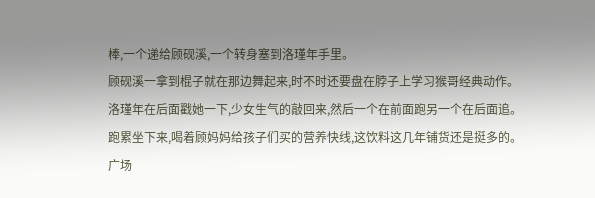棒,一个递给顾砚溪,一个转身塞到洛瑾年手里。
顾砚溪一拿到棍子就在那边舞起来,时不时还要盘在脖子上学习猴哥经典动作。
洛瑾年在后面戳她一下,少女生气的敲回来,然后一个在前面跑另一个在后面追。
跑累坐下来,喝着顾妈妈给孩子们买的营养快线,这饮料这几年铺货还是挺多的。
广场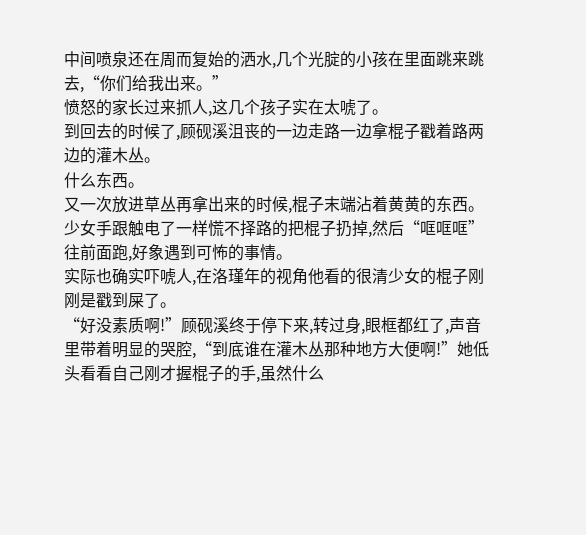中间喷泉还在周而复始的洒水,几个光腚的小孩在里面跳来跳去,“你们给我出来。”
愤怒的家长过来抓人,这几个孩子实在太唬了。
到回去的时候了,顾砚溪沮丧的一边走路一边拿棍子戳着路两边的灌木丛。
什么东西。
又一次放进草丛再拿出来的时候,棍子末端沾着黄黄的东西。
少女手跟触电了一样慌不择路的把棍子扔掉,然后“哐哐哐”往前面跑,好象遇到可怖的事情。
实际也确实吓唬人,在洛瑾年的视角他看的很清少女的棍子刚刚是戳到屎了。
“好没素质啊!”顾砚溪终于停下来,转过身,眼框都红了,声音里带着明显的哭腔,“到底谁在灌木丛那种地方大便啊!”她低头看看自己刚才握棍子的手,虽然什么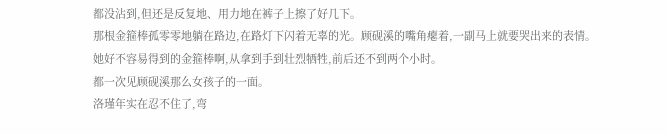都没沾到,但还是反复地、用力地在裤子上擦了好几下。
那根金箍棒孤零零地躺在路边,在路灯下闪着无辜的光。顾砚溪的嘴角瘪着,一副马上就要哭出来的表情。她好不容易得到的金箍棒啊,从拿到手到壮烈牺牲,前后还不到两个小时。
都一次见顾砚溪那么女孩子的一面。
洛瑾年实在忍不住了,弯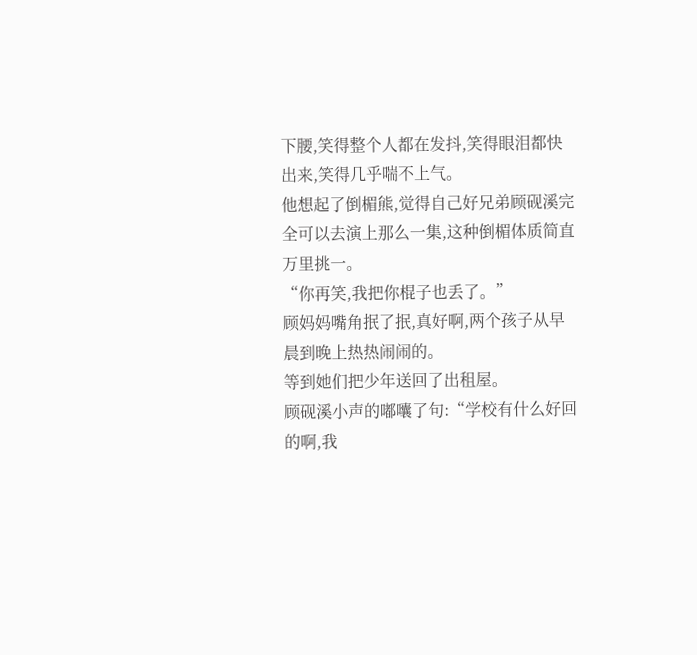下腰,笑得整个人都在发抖,笑得眼泪都快出来,笑得几乎喘不上气。
他想起了倒楣熊,觉得自己好兄弟顾砚溪完全可以去演上那么一集,这种倒楣体质简直万里挑一。
“你再笑,我把你棍子也丢了。”
顾妈妈嘴角抿了抿,真好啊,两个孩子从早晨到晚上热热闹闹的。
等到她们把少年送回了出租屋。
顾砚溪小声的嘟囔了句:“学校有什么好回的啊,我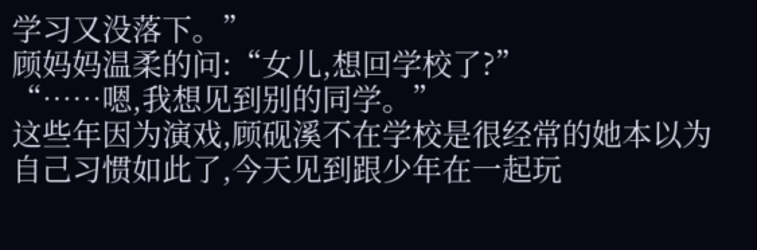学习又没落下。”
顾妈妈温柔的问:“女儿,想回学校了?”
“……嗯,我想见到别的同学。”
这些年因为演戏,顾砚溪不在学校是很经常的她本以为自己习惯如此了,今天见到跟少年在一起玩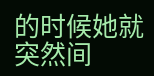的时候她就突然间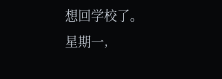想回学校了。
星期一,